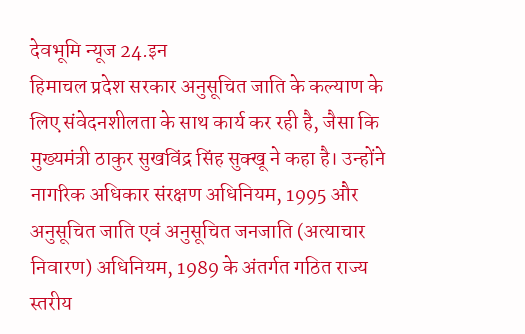देवभूमि न्यूज 24.इन
हिमाचल प्रदेश सरकार अनुसूचित जाति के कल्याण के लिए संवेदनशीलता के साथ कार्य कर रही है, जैसा कि मुख्यमंत्री ठाकुर सुखविंद्र सिंह सुक्खू ने कहा है। उन्होंने नागरिक अधिकार संरक्षण अधिनियम, 1995 और अनुसूचित जाति एवं अनुसूचित जनजाति (अत्याचार निवारण) अधिनियम, 1989 के अंतर्गत गठित राज्य स्तरीय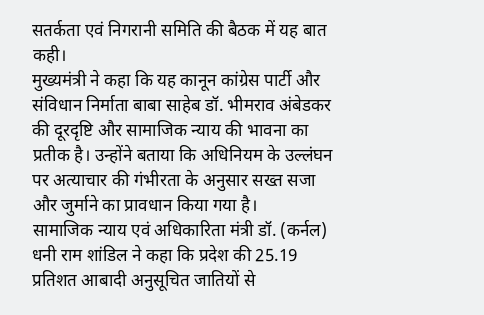सतर्कता एवं निगरानी समिति की बैठक में यह बात कही।
मुख्यमंत्री ने कहा कि यह कानून कांग्रेस पार्टी और संविधान निर्माता बाबा साहेब डॉ. भीमराव अंबेडकर की दूरदृष्टि और सामाजिक न्याय की भावना का प्रतीक है। उन्होंने बताया कि अधिनियम के उल्लंघन पर अत्याचार की गंभीरता के अनुसार सख्त सजा और जुर्माने का प्रावधान किया गया है।
सामाजिक न्याय एवं अधिकारिता मंत्री डॉ. (कर्नल) धनी राम शांडिल ने कहा कि प्रदेश की 25.19 प्रतिशत आबादी अनुसूचित जातियों से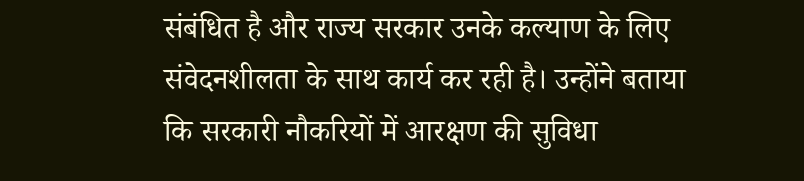संबंधित है और राज्य सरकार उनके कल्याण के लिए संवेदनशीलता के साथ कार्य कर रही है। उन्होंने बताया कि सरकारी नौकरियों में आरक्षण की सुविधा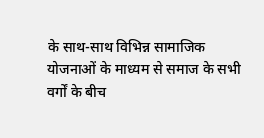के साथ-साथ विभिन्न सामाजिक योजनाओं के माध्यम से समाज के सभी वर्गों के बीच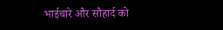भाईचारे और सौहार्द को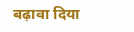बढ़ावा दिया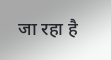जा रहा है